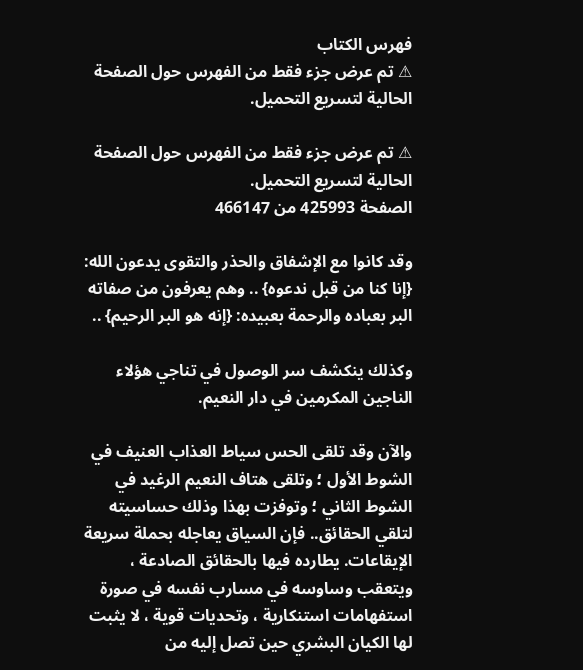فهرس الكتاب
⚠ تم عرض جزء فقط من الفهرس حول الصفحة الحالية لتسريع التحميل.

⚠ تم عرض جزء فقط من الفهرس حول الصفحة الحالية لتسريع التحميل.
الصفحة 425993 من 466147

وقد كانوا مع الإشفاق والحذر والتقوى يدعون الله: {إنا كنا من قبل ندعوه} .. وهم يعرفون من صفاته البر بعباده والرحمة بعبيده: {إنه هو البر الرحيم} ..

وكذلك ينكشف سر الوصول في تناجي هؤلاء الناجين المكرمين في دار النعيم.

والآن وقد تلقى الحس سياط العذاب العنيف في الشوط الأول ؛ وتلقى هتاف النعيم الرغيد في الشوط الثاني ؛ وتوفزت بهذا وذلك حساسيته لتلقي الحقائق.. فإن السياق يعاجله بحملة سريعة الإيقاعات. يطارده فيها بالحقائق الصادعة ، ويتعقب وساوسه في مسارب نفسه في صورة استفهامات استنكارية ، وتحديات قوية ، لا يثبت لها الكيان البشري حين تصل إليه من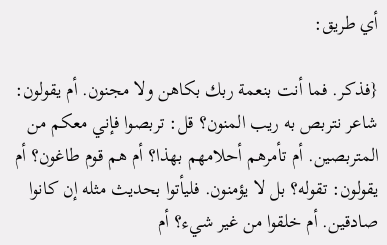أي طريق:

{فذكر. فما أنت بنعمة ربك بكاهن ولا مجنون. أم يقولون: شاعر نتربص به ريب المنون؟ قل: تربصوا فإني معكم من المتربصين. أم تأمرهم أحلامهم بهذا؟ أم هم قوم طاغون؟ أم يقولون: تقوله؟ بل لا يؤمنون. فليأتوا بحديث مثله إن كانوا صادقين. أم خلقوا من غير شيء؟ أم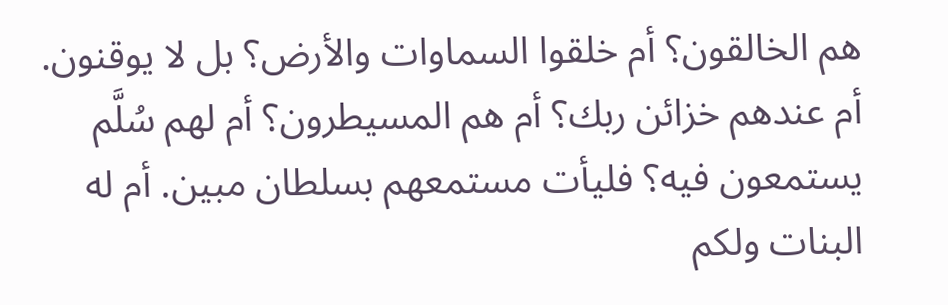هم الخالقون؟ أم خلقوا السماوات والأرض؟ بل لا يوقنون. أم عندهم خزائن ربك؟ أم هم المسيطرون؟ أم لهم سُلَّم يستمعون فيه؟ فليأت مستمعهم بسلطان مبين. أم له البنات ولكم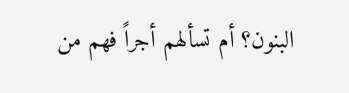البنون؟ أم تسألهم أجراً فهم من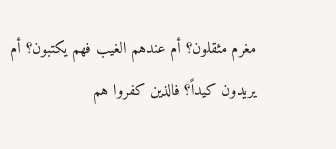مغرم مثقلون؟ أم عندهم الغيب فهم يكتبون؟ أم يريدون كيداً؟ فالذين كفروا هم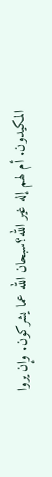المكيدون. أم لهم إله غير الله؟سبحان الله عما يشركون. وإن يروا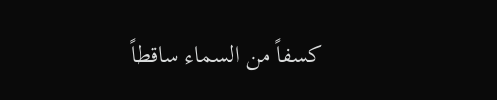كسفاً من السماء ساقطاً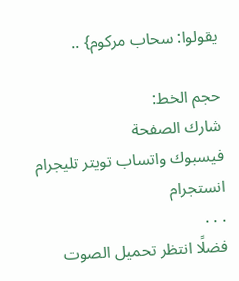يقولوا: سحاب مركوم} ..

حجم الخط:
شارك الصفحة
فيسبوك واتساب تويتر تليجرام انستجرام
. . .
فضلًا انتظر تحميل الصوت